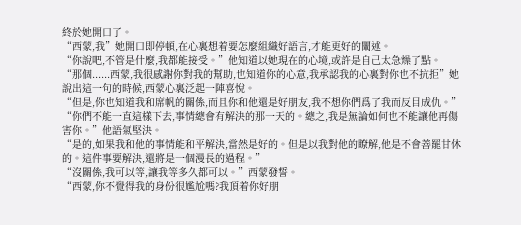終於她開口了。
“西蒙,我”她開口即停頓,在心裏想着要怎麼組織好語言,才能更好的闡述。
“你說吧,不管是什麼,我都能接受。”他知道以她現在的心境,或許是自己太急燥了點。
“那個......西蒙,我很感謝你對我的幫助,也知道你的心意,我承認我的心裏對你也不抗拒”她說出這一句的時候,西蒙心裏泛起一陣喜悅。
“但是,你也知道我和席帆的關係,而且你和他還是好朋友,我不想你們爲了我而反目成仇。”
“你們不能一直這樣下去,事情總會有解決的那一天的。總之,我是無論如何也不能讓他再傷害你。”他語氣堅決。
“是的,如果我和他的事情能和平解決,當然是好的。但是以我對他的瞭解,他是不會善罷甘休的。這件事要解決,還將是一個漫長的過程。”
“沒關係,我可以等,讓我等多久都可以。”西蒙發誓。
“西蒙,你不覺得我的身份很尷尬嗎?我頂着你好朋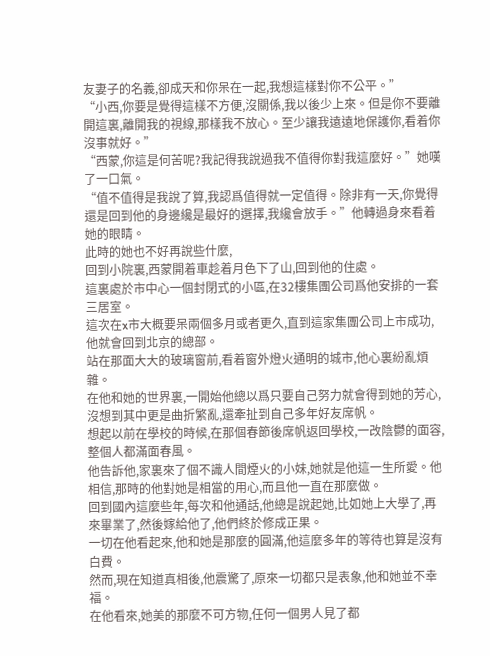友妻子的名義,卻成天和你呆在一起,我想這樣對你不公平。”
“小西,你要是覺得這樣不方便,沒關係,我以後少上來。但是你不要離開這裏,離開我的視線,那樣我不放心。至少讓我遠遠地保護你,看着你沒事就好。”
“西蒙,你這是何苦呢?我記得我說過我不值得你對我這麼好。”她嘆了一口氣。
“值不值得是我說了算,我認爲值得就一定值得。除非有一天,你覺得還是回到他的身邊纔是最好的選擇,我纔會放手。”他轉過身來看着她的眼睛。
此時的她也不好再說些什麼,
回到小院裏,西蒙開着車趁着月色下了山,回到他的住處。
這裏處於市中心一個封閉式的小區,在32樓集團公司爲他安排的一套三居室。
這次在x市大概要呆兩個多月或者更久,直到這家集團公司上市成功,他就會回到北京的總部。
站在那面大大的玻璃窗前,看着窗外燈火通明的城市,他心裏紛亂煩雜。
在他和她的世界裏,一開始他總以爲只要自己努力就會得到她的芳心,沒想到其中更是曲折繁亂,還牽扯到自己多年好友席帆。
想起以前在學校的時候,在那個春節後席帆返回學校,一改陰鬱的面容,整個人都滿面春風。
他告訴他,家裏來了個不識人間煙火的小妹,她就是他這一生所愛。他相信,那時的他對她是相當的用心,而且他一直在那麼做。
回到國內這麼些年,每次和他通話,他總是說起她,比如她上大學了,再來畢業了,然後嫁給他了,他們終於修成正果。
一切在他看起來,他和她是那麼的圓滿,他這麼多年的等待也算是沒有白費。
然而,現在知道真相後,他震驚了,原來一切都只是表象,他和她並不幸福。
在他看來,她美的那麼不可方物,任何一個男人見了都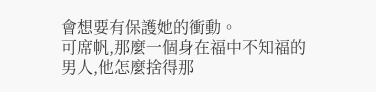會想要有保護她的衝動。
可席帆,那麼一個身在福中不知福的男人,他怎麼捨得那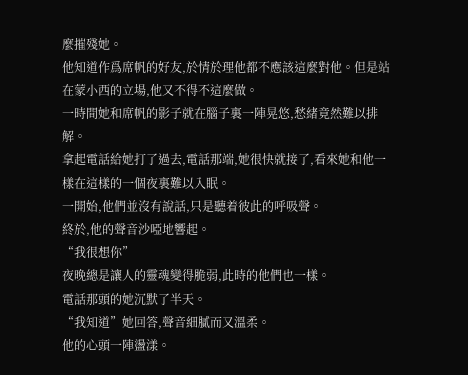麼摧殘她。
他知道作爲席帆的好友,於情於理他都不應該這麼對他。但是站在蒙小西的立場,他又不得不這麼做。
一時間她和席帆的影子就在腦子裏一陣晃悠,愁緒竟然難以排解。
拿起電話給她打了過去,電話那端,她很快就接了,看來她和他一樣在這樣的一個夜裏難以入眠。
一開始,他們並沒有說話,只是聽着彼此的呼吸聲。
終於,他的聲音沙啞地響起。
“我很想你”
夜晚總是讓人的靈魂變得脆弱,此時的他們也一樣。
電話那頭的她沉默了半天。
“我知道”她回答,聲音細膩而又溫柔。
他的心頭一陣盪漾。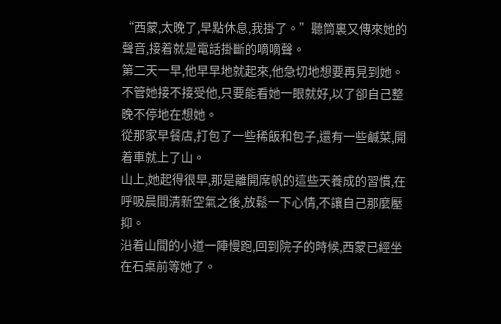“西蒙,太晚了,早點休息,我掛了。”聽筒裏又傳來她的聲音,接着就是電話掛斷的嘀嘀聲。
第二天一早,他早早地就起來,他急切地想要再見到她。
不管她接不接受他,只要能看她一眼就好,以了卻自己整晚不停地在想她。
從那家早餐店,打包了一些稀飯和包子,還有一些鹹菜,開着車就上了山。
山上,她起得很早,那是離開席帆的這些天養成的習慣,在呼吸晨間清新空氣之後,放鬆一下心情,不讓自己那麼壓抑。
沿着山間的小道一陣慢跑,回到院子的時候,西蒙已經坐在石桌前等她了。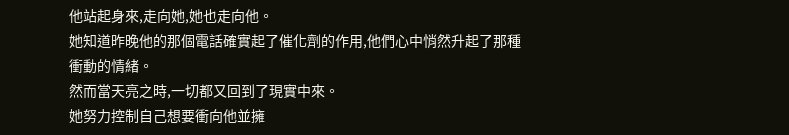他站起身來,走向她,她也走向他。
她知道昨晚他的那個電話確實起了催化劑的作用,他們心中悄然升起了那種衝動的情緒。
然而當天亮之時,一切都又回到了現實中來。
她努力控制自己想要衝向他並擁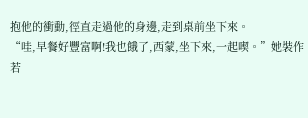抱他的衝動,徑直走過他的身邊,走到桌前坐下來。
“哇,早餐好豐富啊!我也餓了,西蒙,坐下來,一起喫。”她裝作若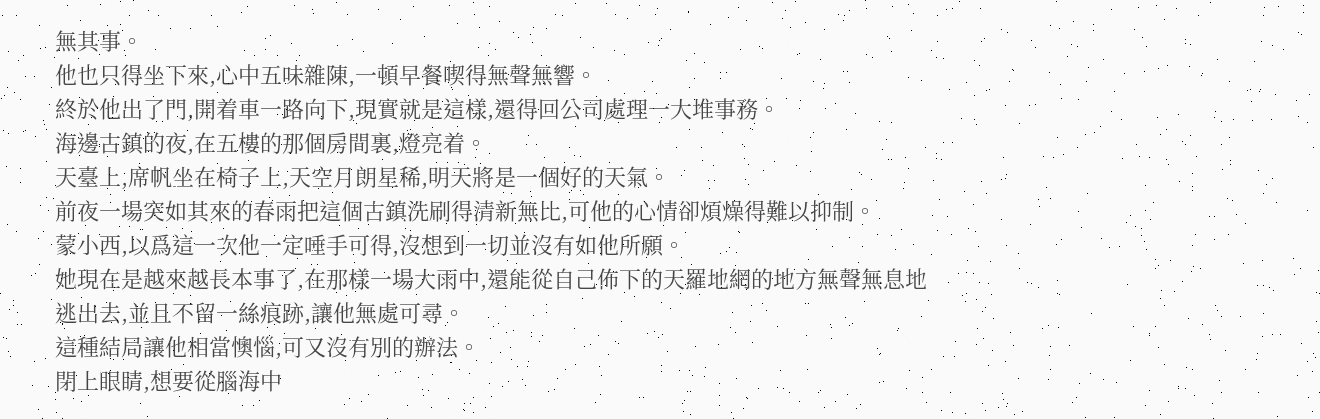無其事。
他也只得坐下來,心中五味雜陳,一頓早餐喫得無聲無響。
終於他出了門,開着車一路向下,現實就是這樣,還得回公司處理一大堆事務。
海邊古鎮的夜,在五樓的那個房間裏,燈亮着。
天臺上,席帆坐在椅子上,天空月朗星稀,明天將是一個好的天氣。
前夜一場突如其來的春雨把這個古鎮洗刷得清新無比,可他的心情卻煩燥得難以抑制。
蒙小西,以爲這一次他一定唾手可得,沒想到一切並沒有如他所願。
她現在是越來越長本事了,在那樣一場大雨中,還能從自己佈下的天羅地網的地方無聲無息地逃出去,並且不留一絲痕跡,讓他無處可尋。
這種結局讓他相當懊惱,可又沒有別的辦法。
閉上眼睛,想要從腦海中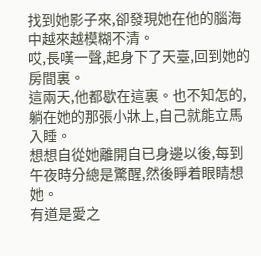找到她影子來,卻發現她在他的腦海中越來越模糊不清。
哎,長嘆一聲,起身下了天臺,回到她的房間裏。
這兩天,他都歇在這裏。也不知怎的,躺在她的那張小牀上,自己就能立馬入睡。
想想自從她離開自已身邊以後,每到午夜時分總是驚醒,然後睜着眼睛想她。
有道是愛之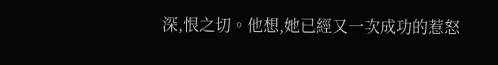深,恨之切。他想,她已經又一次成功的惹怒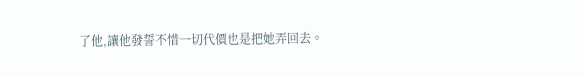了他,讓他發誓不惜一切代價也是把她弄回去。